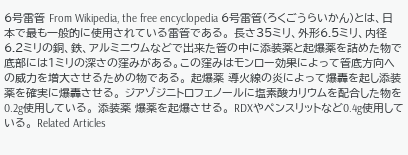6号雷管 From Wikipedia, the free encyclopedia 6号雷管(ろくごうらいかん)とは、日本で最も一般的に使用されている雷管である。 長さ35ミリ、外形6.5ミリ、内径6.2ミリの銅、鉄、アルミニウムなどで出来た管の中に添装薬と起爆薬を詰めた物で底部には1ミリの深さの窪みがある。この窪みはモンロー効果によって管底方向への威力を増大させるための物である。 起爆薬 導火線の炎によって爆轟を起し添装薬を確実に爆轟させる。 ジアゾジニトロフェノールに塩素酸カリウムを配合した物を0.2g使用している。 添装薬 爆薬を起爆させる。 RDXやペンスリットなど0.4g使用している。 Related Articles